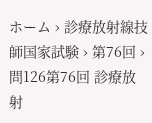ホーム › 診療放射線技師国家試験 › 第76回 › 問126第76回 診療放射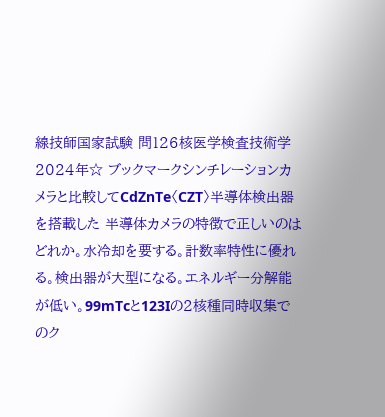線技師国家試験 問126核医学検査技術学2024年☆ ブックマークシンチレーションカメラと比較してCdZnTe〈CZT〉半導体検出器を搭載した 半導体カメラの特徴で正しいのはどれか。水冷却を要する。計数率特性に優れる。検出器が大型になる。エネルギー分解能が低い。99mTcと123Iの2核種同時収集でのク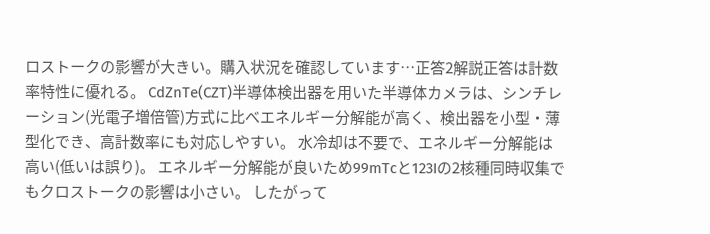ロストークの影響が大きい。購入状況を確認しています…正答2解説正答は計数率特性に優れる。 CdZnTe(CZT)半導体検出器を用いた半導体カメラは、シンチレーション(光電子増倍管)方式に比べエネルギー分解能が高く、検出器を小型・薄型化でき、高計数率にも対応しやすい。 水冷却は不要で、エネルギー分解能は高い(低いは誤り)。 エネルギー分解能が良いため99mTcと123Iの2核種同時収集でもクロストークの影響は小さい。 したがって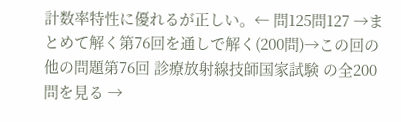計数率特性に優れるが正しい。← 問125問127 →まとめて解く第76回を通しで解く(200問)→この回の他の問題第76回 診療放射線技師国家試験 の全200問を見る →